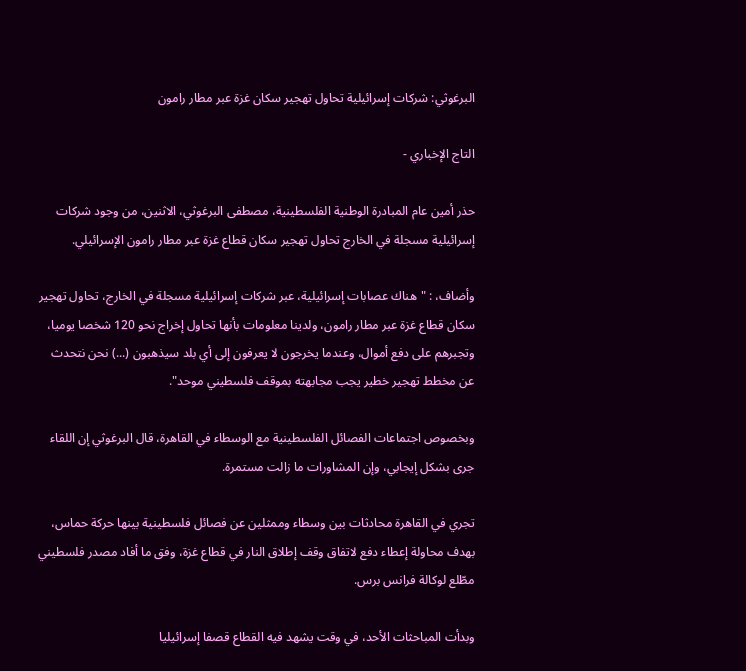البرغوثي: شركات إسرائيلية تحاول تهجير سكان غزة عبر مطار رامون

التاج الإخباري -

حذر أمين عام المبادرة الوطنية الفلسطينية، مصطفى البرغوثي، الاثنين، من وجود شركات إسرائيلية مسجلة في الخارج تحاول تهجير سكان قطاع غزة عبر مطار رامون الإسرائيلي.

وأضاف، : "هناك عصابات إسرائيلية، عبر شركات إسرائيلية مسجلة في الخارج، تحاول تهجير سكان قطاع غزة عبر مطار رامون، ولدينا معلومات بأنها تحاول إخراج نحو 120 شخصا يوميا، وتجبرهم على دفع أموال، وعندما يخرجون لا يعرفون إلى أي بلد سيذهبون (...) نحن نتحدث عن مخطط تهجير خطير يجب مجابهته بموقف فلسطيني موحد".

وبخصوص اجتماعات الفصائل الفلسطينية مع الوسطاء في القاهرة، قال البرغوثي إن اللقاء جرى بشكل إيجابي، وإن المشاورات ما زالت مستمرة.

تجري في القاهرة محادثات بين وسطاء وممثلين عن فصائل فلسطينية بينها حركة حماس، بهدف محاولة إعطاء دفع لاتفاق وقف إطلاق النار في قطاع غزة، وفق ما أفاد مصدر فلسطيني مطّلع لوكالة فرانس برس.

وبدأت المباحثات الأحد، في وقت يشهد فيه القطاع قصفا إسرائيليا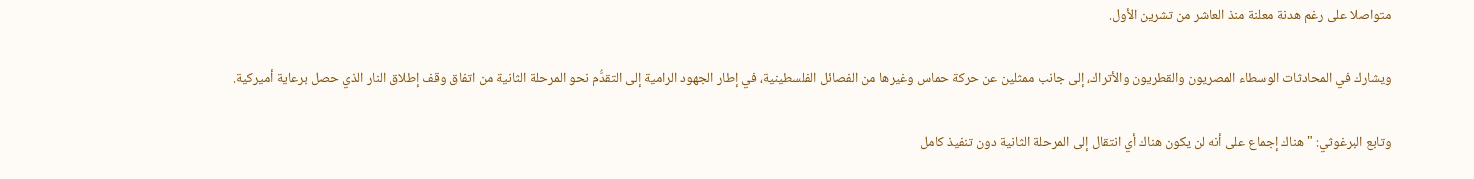متواصلا على رغم هدنة معلنة منذ العاشر من تشرين الأول.

ويشارك في المحادثات الوسطاء المصريون والقطريون والأتراك، إلى جانب ممثلين عن حركة حماس وغيرها من الفصائل الفلسطينية، في إطار الجهود الرامية إلى التقدُّم نحو المرحلة الثانية من اتفاق وقف إطلاق النار الذي حصل برعاية أميركية.

وتابع البرغوثي: "هناك إجماع على أنه لن يكون هناك أي انتقال إلى المرحلة الثانية دون تنفيذ كامل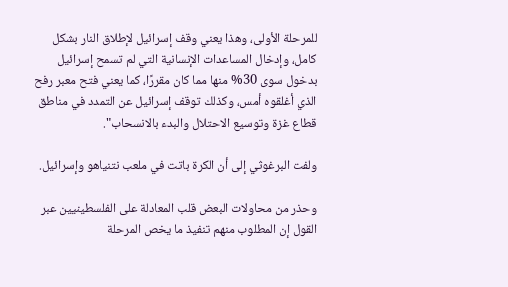للمرحلة الأولى، وهذا يعني وقف إسرائيل لإطلاق النار بشكل كامل، وإدخال المساعدات الإنسانية التي لم تسمح إسرائيل بدخول سوى 30% منها مما كان مقررًا، كما يعني فتح معبر رفح الذي أغلقوه أمس، وكذلك توقف إسرائيل عن التمدد في مناطق قطاع غزة وتوسيع الاحتلال والبدء بالانسحاب".

ولفت البرغوثي إلى أن الكرة باتت في ملعب نتنياهو وإسرائيل.

وحذر من محاولات البعض قلب المعادلة على الفلسطينيين عبر القول إن المطلوب منهم تنفيذ ما يخص المرحلة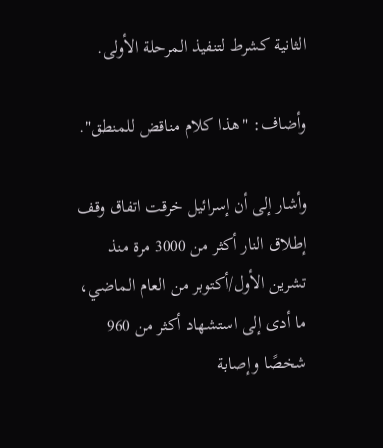الثانية كشرط لتنفيذ المرحلة الأولى.

وأضاف: "هذا كلام مناقض للمنطق".

وأشار إلى أن إسرائيل خرقت اتفاق وقف إطلاق النار أكثر من 3000 مرة منذ تشرين الأول/أكتوبر من العام الماضي، ما أدى إلى استشهاد أكثر من 960 شخصًا وإصابة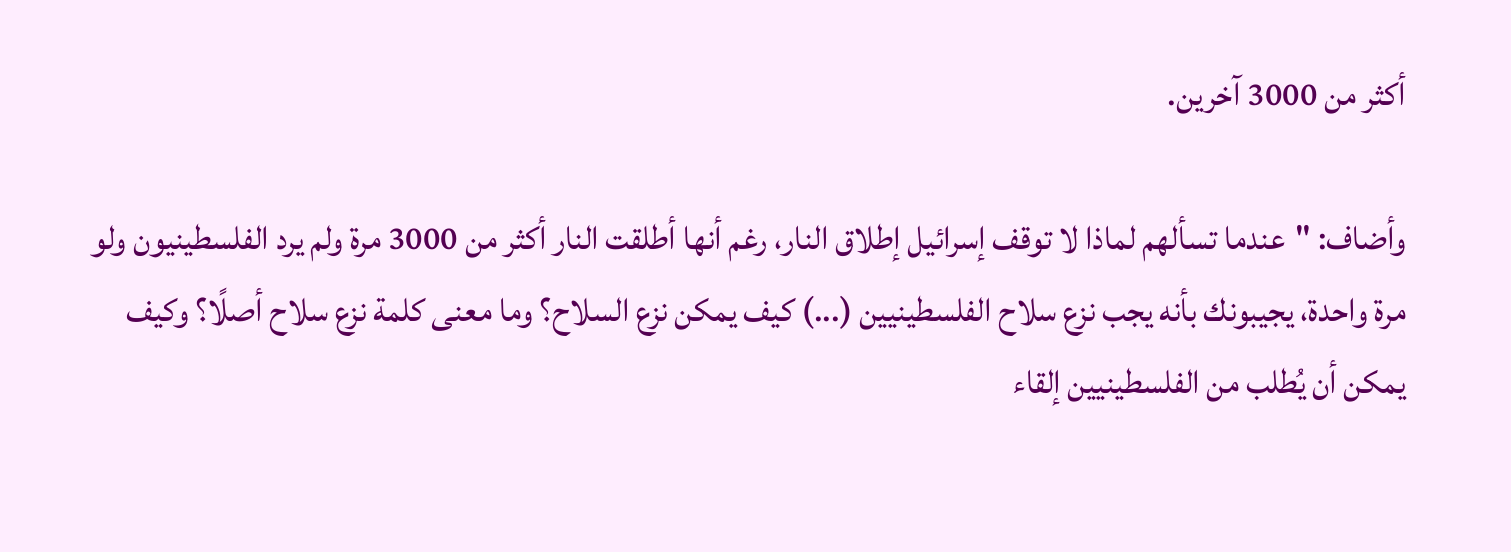أكثر من 3000 آخرين.

وأضاف: "عندما تسألهم لماذا لا توقف إسرائيل إطلاق النار، رغم أنها أطلقت النار أكثر من 3000 مرة ولم يرد الفلسطينيون ولو مرة واحدة، يجيبونك بأنه يجب نزع سلاح الفلسطينيين (...) كيف يمكن نزع السلاح؟ وما معنى كلمة نزع سلاح أصلًا؟ وكيف يمكن أن يُطلب من الفلسطينيين إلقاء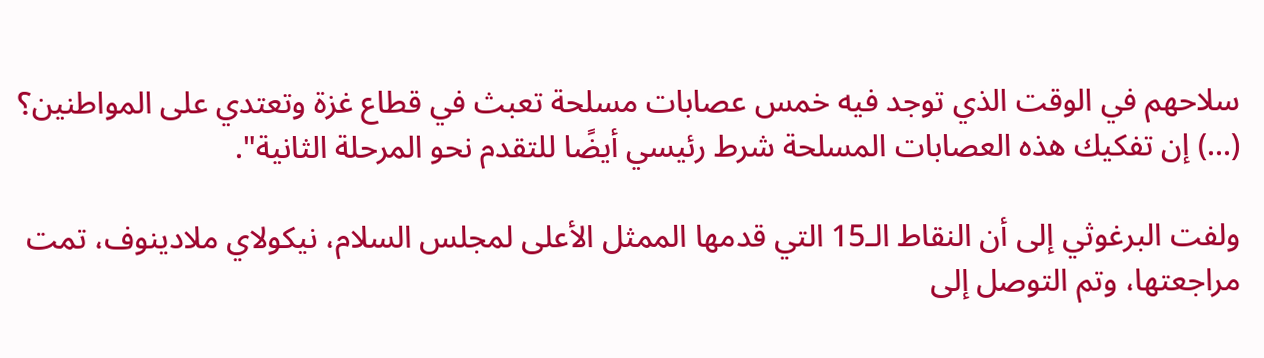سلاحهم في الوقت الذي توجد فيه خمس عصابات مسلحة تعبث في قطاع غزة وتعتدي على المواطنين؟ (...) إن تفكيك هذه العصابات المسلحة شرط رئيسي أيضًا للتقدم نحو المرحلة الثانية".

ولفت البرغوثي إلى أن النقاط الـ15 التي قدمها الممثل الأعلى لمجلس السلام، نيكولاي ملادينوف، تمت مراجعتها، وتم التوصل إلى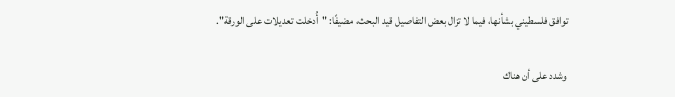توافق فلسطيني بشأنها، فيما لا تزال بعض التفاصيل قيد البحث، مضيفًا: "أُدخلت تعديلات على الورقة".

وشدد على أن هناك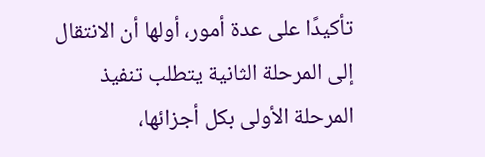تأكيدًا على عدة أمور، أولها أن الانتقال إلى المرحلة الثانية يتطلب تنفيذ المرحلة الأولى بكل أجزائها،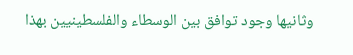وثانيها وجود توافق بين الوسطاء والفلسطينيين بهذا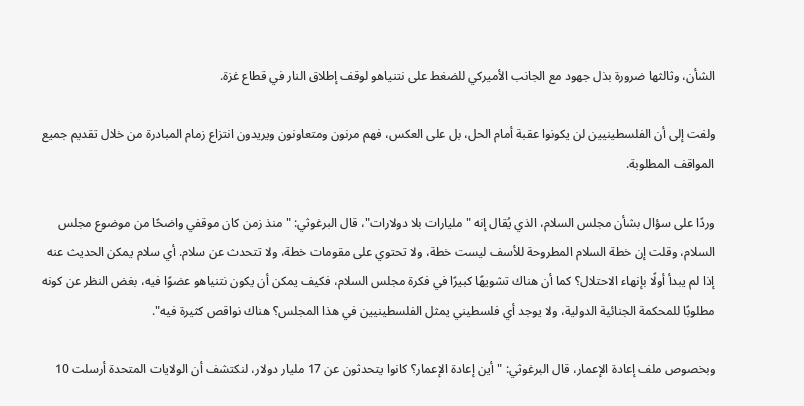الشأن، وثالثها ضرورة بذل جهود مع الجانب الأميركي للضغط على نتنياهو لوقف إطلاق النار في قطاع غزة.

ولفت إلى أن الفلسطينيين لن يكونوا عقبة أمام الحل، بل على العكس، فهم مرنون ومتعاونون ويريدون انتزاع زمام المبادرة من خلال تقديم جميع المواقف المطلوبة.

وردًا على سؤال بشأن مجلس السلام، الذي يُقال إنه "مليارات بلا دولارات"، قال البرغوثي: "منذ زمن كان موقفي واضحًا من موضوع مجلس السلام، وقلت إن خطة السلام المطروحة للأسف ليست خطة، ولا تحتوي على مقومات خطة، ولا تتحدث عن سلام. أي سلام يمكن الحديث عنه إذا لم يبدأ أولًا بإنهاء الاحتلال؟ كما أن هناك تشويهًا كبيرًا في فكرة مجلس السلام، فكيف يمكن أن يكون نتنياهو عضوًا فيه، بغض النظر عن كونه مطلوبًا للمحكمة الجنائية الدولية، ولا يوجد أي فلسطيني يمثل الفلسطينيين في هذا المجلس؟ هناك نواقص كثيرة فيه".

وبخصوص ملف إعادة الإعمار، قال البرغوثي: "أين إعادة الإعمار؟ كانوا يتحدثون عن 17 مليار دولار، لنكتشف أن الولايات المتحدة أرسلت 10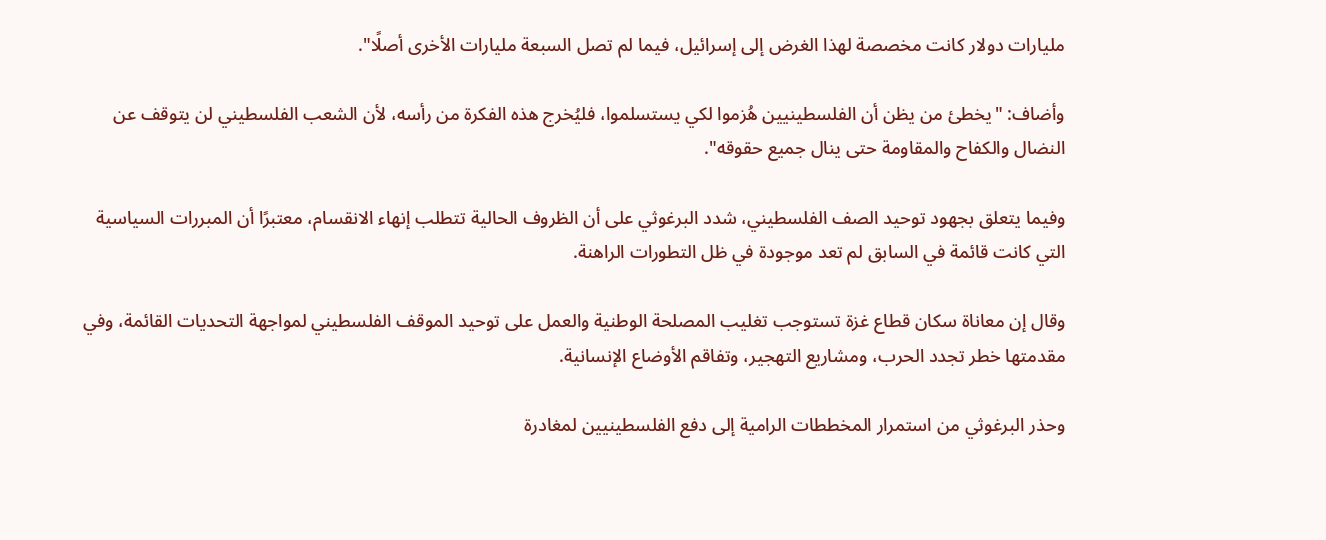مليارات دولار كانت مخصصة لهذا الغرض إلى إسرائيل، فيما لم تصل السبعة مليارات الأخرى أصلًا".

وأضاف: "يخطئ من يظن أن الفلسطينيين هُزموا لكي يستسلموا، فليُخرج هذه الفكرة من رأسه، لأن الشعب الفلسطيني لن يتوقف عن النضال والكفاح والمقاومة حتى ينال جميع حقوقه".

وفيما يتعلق بجهود توحيد الصف الفلسطيني، شدد البرغوثي على أن الظروف الحالية تتطلب إنهاء الانقسام، معتبرًا أن المبررات السياسية التي كانت قائمة في السابق لم تعد موجودة في ظل التطورات الراهنة.

وقال إن معاناة سكان قطاع غزة تستوجب تغليب المصلحة الوطنية والعمل على توحيد الموقف الفلسطيني لمواجهة التحديات القائمة، وفي مقدمتها خطر تجدد الحرب، ومشاريع التهجير، وتفاقم الأوضاع الإنسانية.

وحذر البرغوثي من استمرار المخططات الرامية إلى دفع الفلسطينيين لمغادرة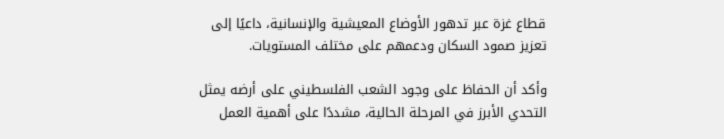قطاع غزة عبر تدهور الأوضاع المعيشية والإنسانية، داعيًا إلى تعزيز صمود السكان ودعمهم على مختلف المستويات.

وأكد أن الحفاظ على وجود الشعب الفلسطيني على أرضه يمثل التحدي الأبرز في المرحلة الحالية، مشددًا على أهمية العمل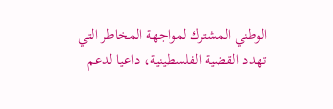الوطني المشترك لمواجهة المخاطر التي تهدد القضية الفلسطينية، داعيا لدعم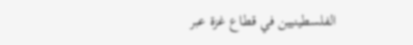الفلسطينيين في قطاع غزة عبر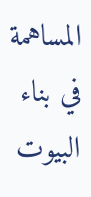المساهمة في بناء البيوت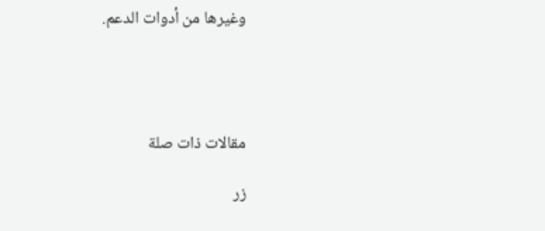وغيرها من أدوات الدعم.




مقالات ذات صلة

زر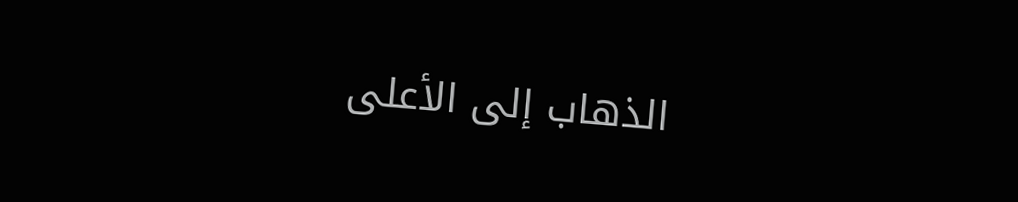الذهاب إلى الأعلى